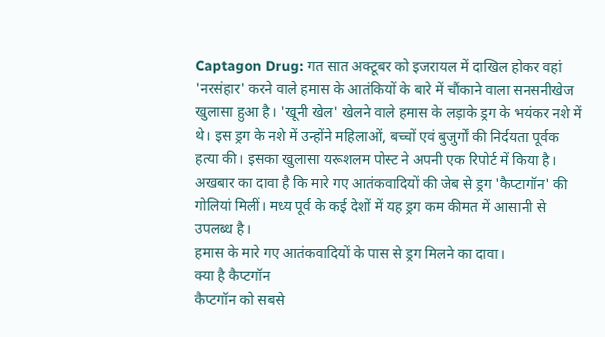Captagon Drug: गत सात अक्टूबर को इजरायल में दाखिल होकर वहां 'नरसंहार' करने वाले हमास के आतंकियों के बारे में चौंकाने वाला सनसनीखेज खुलासा हुआ है। 'खूनी खेल' खेलने वाले हमास के लड़ाके ड्रग के भयंकर नशे में थे। इस ड्रग के नशे में उन्होंने महिलाओं, बच्चों एवं बुजुर्गों की निर्दयता पूर्वक हत्या की। इसका खुलासा यरूशलम पोस्ट ने अपनी एक रिपोर्ट में किया है। अखबार का दावा है कि मारे गए आतंकवादियों की जेब से ड्रग 'कैप्टागॉन' की गोलियां मिलीं। मध्य पूर्व के कई देशों में यह ड्रग कम कीमत में आसानी से उपलब्ध है।
हमास के मारे गए आतंकवादियों के पास से ड्रग मिलने का दावा।
क्या है कैप्टगॉन
कैप्टगॉन को सबसे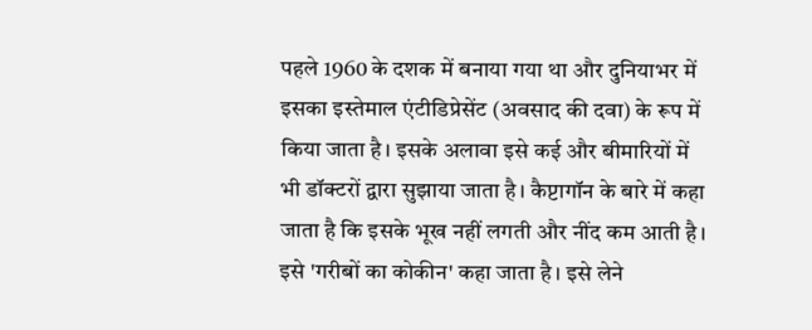पहले 1960 के दशक में बनाया गया था और दुनियाभर में इसका इस्तेमाल एंटीडिप्रेसेंट (अवसाद की दवा) के रूप में किया जाता है। इसके अलावा इसे कई और बीमारियों में भी डॉक्टरों द्वारा सुझाया जाता है। कैप्टागॉन के बारे में कहा जाता है कि इसके भूख नहीं लगती और नींद कम आती है। इसे 'गरीबों का कोकीन' कहा जाता है। इसे लेने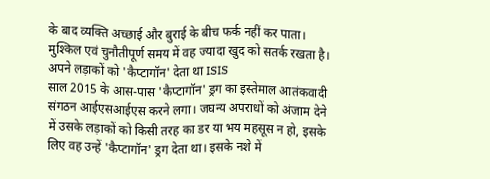के बाद व्यक्ति अच्छाई और बुराई के बीच फर्क नहीं कर पाता। मुश्किल एवं चुनौतीपूर्ण समय में वह ज्यादा खुद को सतर्क रखता है।
अपने लड़ाकों को 'कैप्टागॉन' देता था ISIS
साल 2015 के आस-पास 'कैप्टागॉन' ड्रग का इस्तेमाल आतंकवादी संगठन आईएसआईएस करने लगा। जघन्य अपराधों को अंजाम देने में उसके लड़ाकों को किसी तरह का डर या भय महसूस न हो, इसके लिए वह उन्हें 'कैप्टागॉन' ड्रग देता था। इसके नशे में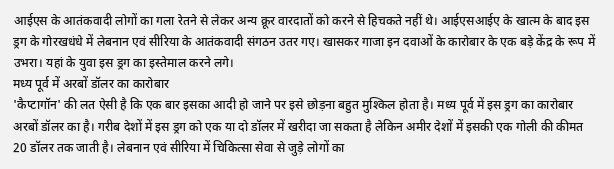आईएस के आतंकवादी लोगों का गला रेतने से लेकर अन्य क्रूर वारदातों को करने से हिचकते नहीं थे। आईएसआईए के खात्म के बाद इस ड्रग के गोरखधंधे में लेबनान एवं सीरिया के आतंकवादी संगठन उतर गए। खासकर गाजा इन दवाओं के कारोबार के एक बड़े केंद्र के रूप में उभरा। यहां के युवा इस ड्रग का इस्तेमाल करने लगे।
मध्य पूर्व में अरबों डॉलर का कारोबार
'कैप्टागॉन' की लत ऐसी है कि एक बार इसका आदी हो जाने पर इसे छोड़ना बहुत मुश्किल होता है। मध्य पूर्व में इस ड्रग का कारोबार अरबों डॉलर का है। गरीब देशों में इस ड्रग को एक या दो डॉलर में खरीदा जा सकता है लेकिन अमीर देशों में इसकी एक गोली की कीमत 20 डॉलर तक जाती है। लेबनान एवं सीरिया में चिकित्सा सेवा से जुड़े लोगों का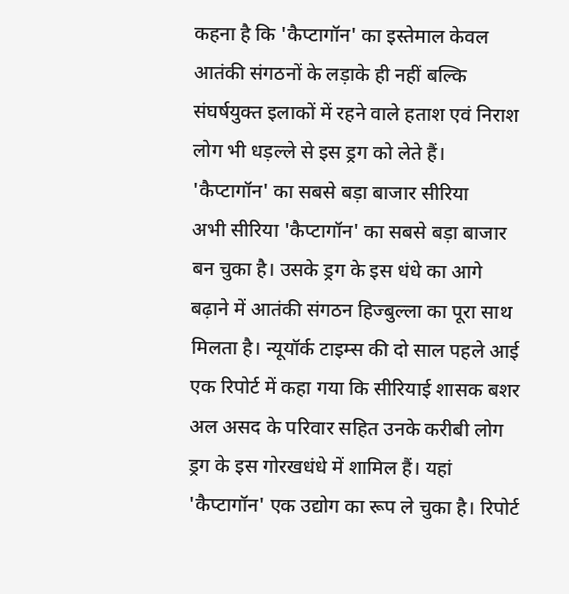कहना है कि 'कैप्टागॉन' का इस्तेमाल केवल आतंकी संगठनों के लड़ाके ही नहीं बल्कि संघर्षयुक्त इलाकों में रहने वाले हताश एवं निराश लोग भी धड़ल्ले से इस ड्रग को लेते हैं।
'कैप्टागॉन' का सबसे बड़ा बाजार सीरिया
अभी सीरिया 'कैप्टागॉन' का सबसे बड़ा बाजार बन चुका है। उसके ड्रग के इस धंधे का आगे बढ़ाने में आतंकी संगठन हिज्बुल्ला का पूरा साथ मिलता है। न्यूयॉर्क टाइम्स की दो साल पहले आई एक रिपोर्ट में कहा गया कि सीरियाई शासक बशर अल असद के परिवार सहित उनके करीबी लोग ड्रग के इस गोरखधंधे में शामिल हैं। यहां 'कैप्टागॉन' एक उद्योग का रूप ले चुका है। रिपोर्ट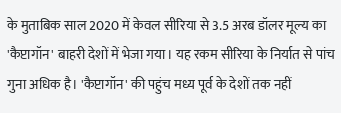के मुताबिक साल 2020 में केवल सीरिया से 3.5 अरब डॉलर मूल्य का 'कैप्टागॉन' बाहरी देशों में भेजा गया। यह रकम सीरिया के निर्यात से पांच गुना अधिक है। 'कैप्टागॉन' की पहुंच मध्य पूर्व के देशों तक नहीं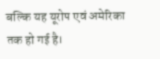बल्कि यह यूरोप एवं अमेरिका तक हो गई है।